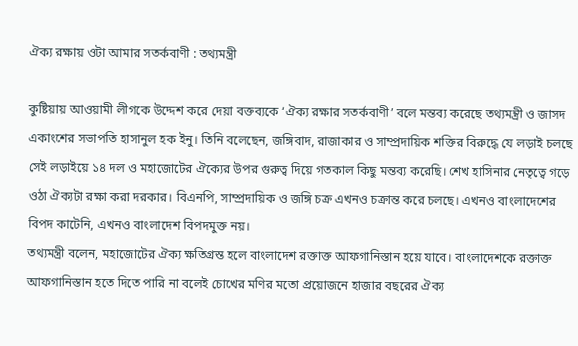ঐক্য রক্ষায় ওটা আমার সতর্কবাণী : তথ্যমন্ত্রী

কুষ্টিয়ায় আওয়ামী লীগকে উদ্দেশ করে দেয়া বক্তব্যকে ‘ঐক্য রক্ষার সতর্কবাণী’ বলে মন্তব্য করেছে তথ্যমন্ত্রী ও জাসদ একাংশের সভাপতি হাসানুল হক ইনু। তিনি বলেছেন, জঙ্গিবাদ, রাজাকার ও সাম্প্রদায়িক শক্তির বিরুদ্ধে যে লড়াই চলছে সেই লড়াইয়ে ১৪ দল ও মহাজোটের ঐক্যের উপর গুরুত্ব দিয়ে গতকাল কিছু মন্তব্য করেছি। শেখ হাসিনার নেতৃত্বে গড়ে ওঠা ঐক্যটা রক্ষা করা দরকার। বিএনপি, সাম্প্রদায়িক ও জঙ্গি চক্র এখনও চক্রান্ত করে চলছে। এখনও বাংলাদেশের বিপদ কাটেনি, এখনও বাংলাদেশ বিপদমুক্ত নয়।
তথ্যমন্ত্রী বলেন, মহাজোটের ঐক্য ক্ষতিগ্রস্ত হলে বাংলাদেশ রক্তাক্ত আফগানিস্তান হয়ে যাবে। বাংলাদেশকে রক্তাক্ত আফগানিস্তান হতে দিতে পারি না বলেই চোখের মণির মতো প্রয়োজনে হাজার বছরের ঐক্য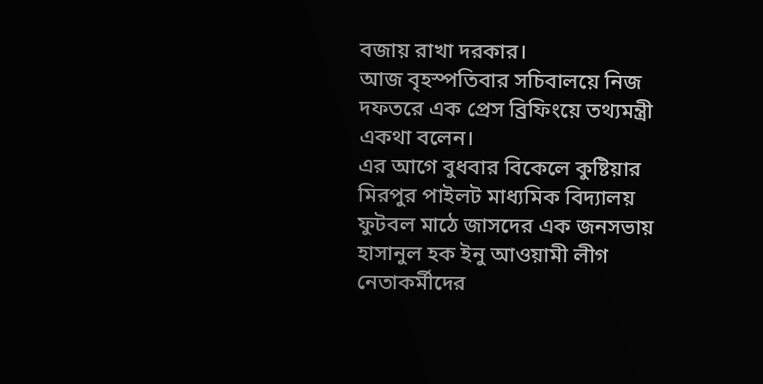বজায় রাখা দরকার।
আজ বৃহস্পতিবার সচিবালয়ে নিজ দফতরে এক প্রেস ব্রিফিংয়ে তথ্যমন্ত্রী একথা বলেন।
এর আগে বুধবার বিকেলে কুষ্টিয়ার মিরপুর পাইলট মাধ্যমিক বিদ্যালয় ফুটবল মাঠে জাসদের এক জনসভায় হাসানুল হক ইনু আওয়ামী লীগ নেতাকর্মীদের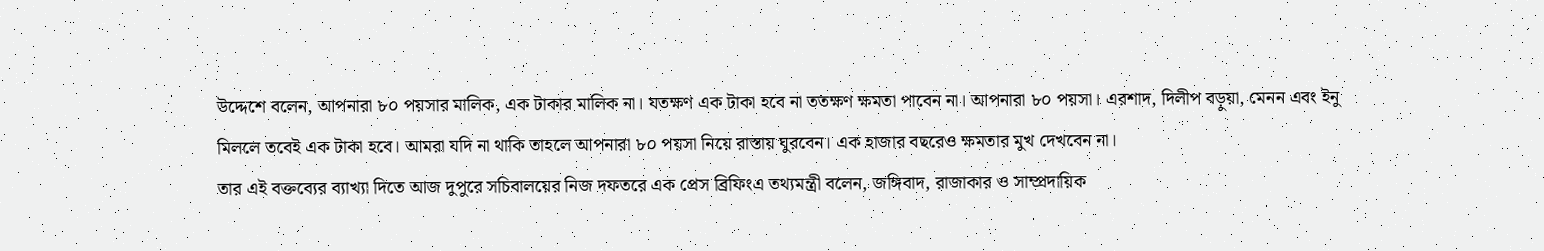উদ্দেশে বলেন, আপনারা ৮০ পয়সার মালিক, এক টাকার মালিক না। যতক্ষণ এক টাকা হবে না ততক্ষণ ক্ষমতা পাবেন না। আপনারা ৮০ পয়সা। এরশাদ, দিলীপ বড়ুয়া, মেনন এবং ইনু মিললে তবেই এক টাকা হবে। আমরা যদি না থাকি তাহলে আপনারা ৮০ পয়সা নিয়ে রাস্তায় ঘুরবেন। এক হাজার বছরেও ক্ষমতার মুখ দেখবেন না।
তার এই বক্তব্যের ব্যাখ্যা দিতে আজ দুপুরে সচিবালয়ের নিজ দফতরে এক প্রেস ব্রিফিংএ তথ্যমন্ত্রী বলেন, জঙ্গিবাদ, রাজাকার ও সাম্প্রদায়িক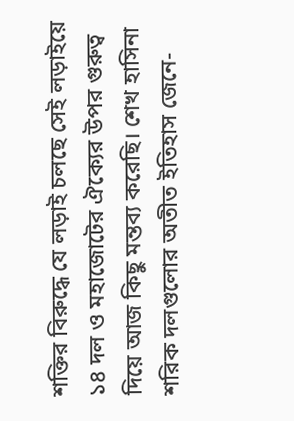শক্তির বিরুদ্ধে যে লড়াই চলছে সেই লড়াইয়ে ১৪ দল ও মহাজোটের ঐক্যের উপর গুরুত্ব দিয়ে আজ কিছু মন্তব্য করেছি। শেখ হাসিনা শরিক দলগুলোর অতীত ইতিহাস জেনে-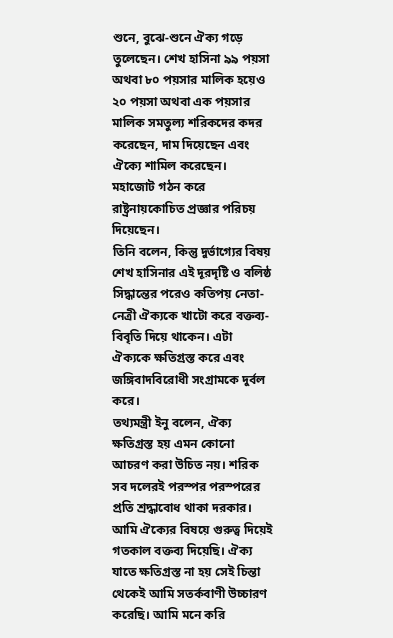শুনে, বুঝে-শুনে ঐক্য গড়ে তুলেছেন। শেখ হাসিনা ৯৯ পয়সা অথবা ৮০ পয়সার মালিক হয়েও ২০ পয়সা অথবা এক পয়সার মালিক সমতুল্য শরিকদের কদর করেছেন, দাম দিয়েছেন এবং ঐক্যে শামিল করেছেন। মহাজোট গঠন করে রাষ্ট্রনায়কোচিত প্রজ্ঞার পরিচয় দিয়েছেন।
তিনি বলেন, কিন্তু দুর্ভাগ্যের বিষয় শেখ হাসিনার এই দূরদৃষ্টি ও বলিষ্ঠ সিদ্ধান্তের পরেও কতিপয় নেতা-নেত্রী ঐক্যকে খাটো করে বক্তব্য-বিবৃতি দিয়ে থাকেন। এটা ঐক্যকে ক্ষতিগ্রস্ত করে এবং জঙ্গিবাদবিরোধী সংগ্রামকে দুর্বল করে।
তথ্যমন্ত্রী ইনু বলেন, ঐক্য ক্ষতিগ্রস্ত হয় এমন কোনো আচরণ করা উচিত নয়। শরিক সব দলেরই পরস্পর পরস্পরের প্রতি শ্রদ্ধাবোধ থাকা দরকার। আমি ঐক্যের বিষয়ে গুরুত্ব দিয়েই গতকাল বক্তব্য দিয়েছি। ঐক্য যাতে ক্ষতিগ্রস্ত না হয় সেই চিন্তা থেকেই আমি সতর্কবাণী উচ্চারণ করেছি। আমি মনে করি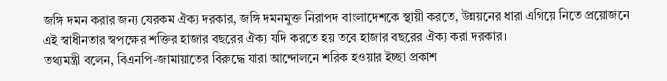জঙ্গি দমন করার জন্য যেরকম ঐক্য দরকার, জঙ্গি দমনমুক্ত নিরাপদ বাংলাদেশকে স্থায়ী করতে, উন্নয়নের ধারা এগিয়ে নিতে প্রয়োজনে এই স্বাধীনতার স্বপক্ষের শক্তির হাজার বছরের ঐক্য যদি করতে হয় তবে হাজার বছরের ঐক্য করা দরকার।
তথ্যমন্ত্রী বলেন, বিএনপি-জামায়াতের বিরুদ্ধে যারা আন্দোলনে শরিক হওয়ার ইচ্ছা প্রকাশ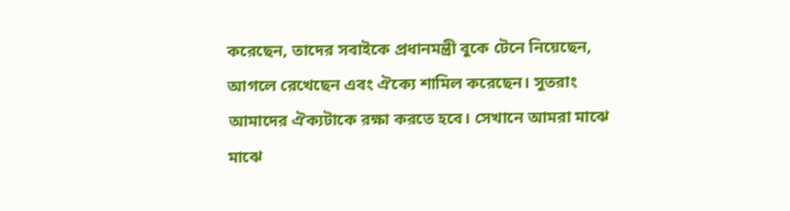করেছেন, তাদের সবাইকে প্রধানমন্ত্রী বুকে টেনে নিয়েছেন, আগলে রেখেছেন এবং ঐক্যে শামিল করেছেন। সুতরাং আমাদের ঐক্যটাকে রক্ষা করতে হবে। সেখানে আমরা মাঝে মাঝে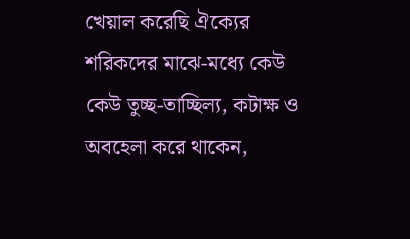খেয়াল করেছি ঐক্যের শরিকদের মাঝে-মধ্যে কেউ কেউ তুচ্ছ-তাচ্ছিল্য, কটাক্ষ ও অবহেলা করে থাকেন,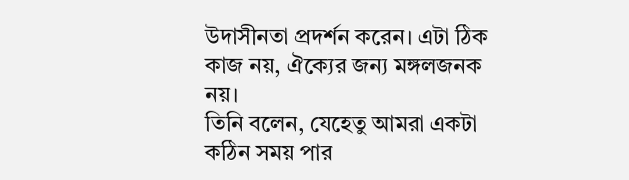উদাসীনতা প্রদর্শন করেন। এটা ঠিক কাজ নয়, ঐক্যের জন্য মঙ্গলজনক নয়।
তিনি বলেন, যেহেতু আমরা একটা কঠিন সময় পার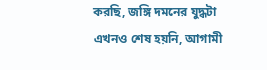করছি, জঙ্গি দমনের যুদ্ধটা এখনও শেষ হয়নি, আগামী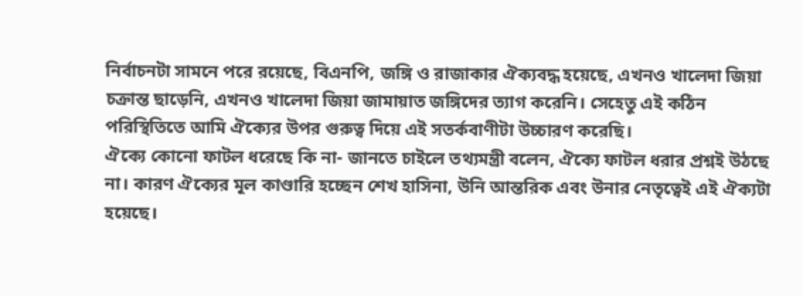নির্বাচনটা সামনে পরে রয়েছে, বিএনপি, জঙ্গি ও রাজাকার ঐক্যবদ্ধ হয়েছে, এখনও খালেদা জিয়া চক্রান্ত ছাড়েনি, এখনও খালেদা জিয়া জামায়াত জঙ্গিদের ত্যাগ করেনি। সেহেতু এই কঠিন পরিস্থিতিতে আমি ঐক্যের উপর গুরুত্ব দিয়ে এই সতর্কবাণীটা উচ্চারণ করেছি।
ঐক্যে কোনো ফাটল ধরেছে কি না- জানতে চাইলে তথ্যমন্ত্রী বলেন, ঐক্যে ফাটল ধরার প্রশ্নই উঠছে না। কারণ ঐক্যের মূল কাণ্ডারি হচ্ছেন শেখ হাসিনা, উনি আন্তরিক এবং উনার নেতৃত্বেই এই ঐক্যটা হয়েছে।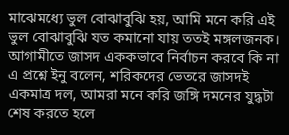মাঝেমধ্যে ভুল বোঝাবুঝি হয়, আমি মনে করি এই ভুল বোঝাবুঝি যত কমানো যায় ততই মঙ্গলজনক। আগামীতে জাসদ এককভাবে নির্বাচন করবে কি না এ প্রশ্নে ইনু বলেন, শরিকদের ভেতরে জাসদই একমাত্র দল, আমরা মনে করি জঙ্গি দমনের যুদ্ধটা শেষ করতে হলে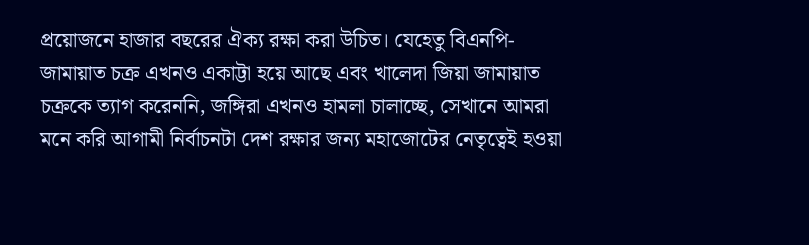প্রয়োজনে হাজার বছরের ঐক্য রক্ষা করা উচিত। যেহেতু বিএনপি-জামায়াত চক্র এখনও একাট্টা হয়ে আছে এবং খালেদা জিয়া জামায়াত চক্রকে ত্যাগ করেননি, জঙ্গিরা এখনও হামলা চালাচ্ছে, সেখানে আমরা মনে করি আগামী নির্বাচনটা দেশ রক্ষার জন্য মহাজোটের নেতৃত্বেই হওয়া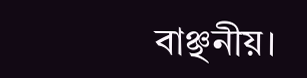বাঞ্ছনীয়।